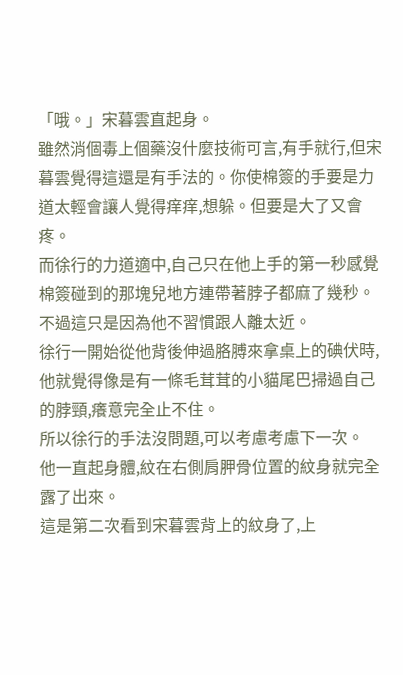「哦。」宋暮雲直起身。
雖然消個毒上個藥沒什麼技術可言,有手就行,但宋暮雲覺得這還是有手法的。你使棉簽的手要是力道太輕會讓人覺得痒痒,想躲。但要是大了又會疼。
而徐行的力道適中,自己只在他上手的第一秒感覺棉簽碰到的那塊兒地方連帶著脖子都麻了幾秒。
不過這只是因為他不習慣跟人離太近。
徐行一開始從他背後伸過胳膊來拿桌上的碘伏時,他就覺得像是有一條毛茸茸的小貓尾巴掃過自己的脖頸,癢意完全止不住。
所以徐行的手法沒問題,可以考慮考慮下一次。
他一直起身體,紋在右側肩胛骨位置的紋身就完全露了出來。
這是第二次看到宋暮雲背上的紋身了,上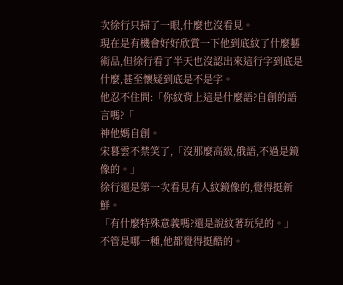次徐行只掃了一眼,什麼也沒看見。
現在是有機會好好欣賞一下他到底紋了什麼藝術品,但徐行看了半天也沒認出來這行字到底是什麼,甚至懷疑到底是不是字。
他忍不住問:「你紋背上這是什麼語?自創的語言嗎?「
神他媽自創。
宋暮雲不禁笑了,「沒那麼高級,俄語,不過是鏡像的。」
徐行還是第一次看見有人紋鏡像的,覺得挺新鮮。
「有什麼特殊意義嗎?還是說紋著玩兒的。」
不管是哪一種,他都覺得挺酷的。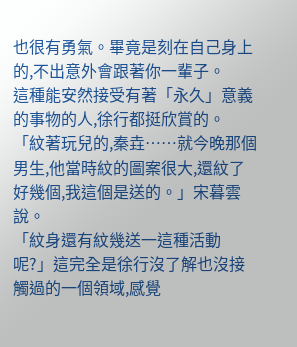也很有勇氣。畢竟是刻在自己身上的,不出意外會跟著你一輩子。
這種能安然接受有著「永久」意義的事物的人,徐行都挺欣賞的。
「紋著玩兒的,秦垚……就今晚那個男生,他當時紋的圖案很大,還紋了好幾個,我這個是送的。」宋暮雲說。
「紋身還有紋幾送一這種活動呢?」這完全是徐行沒了解也沒接觸過的一個領域,感覺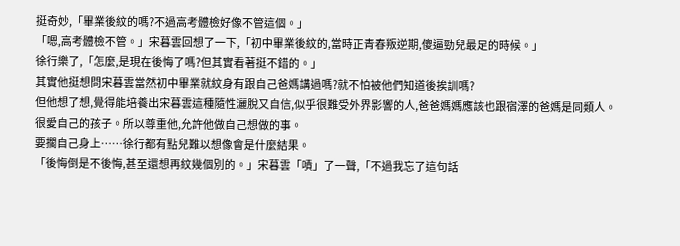挺奇妙,「畢業後紋的嗎?不過高考體檢好像不管這個。」
「嗯,高考體檢不管。」宋暮雲回想了一下,「初中畢業後紋的,當時正青春叛逆期,傻逼勁兒最足的時候。」
徐行樂了,「怎麼,是現在後悔了嗎?但其實看著挺不錯的。」
其實他挺想問宋暮雲當然初中畢業就紋身有跟自己爸媽講過嗎?就不怕被他們知道後挨訓嗎?
但他想了想,覺得能培養出宋暮雲這種隨性灑脫又自信,似乎很難受外界影響的人,爸爸媽媽應該也跟宿澤的爸媽是同類人。
很愛自己的孩子。所以尊重他,允許他做自己想做的事。
要擱自己身上……徐行都有點兒難以想像會是什麼結果。
「後悔倒是不後悔,甚至還想再紋幾個別的。」宋暮雲「嘖」了一聲,「不過我忘了這句話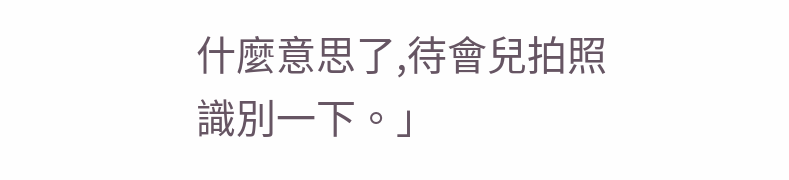什麼意思了,待會兒拍照識別一下。」